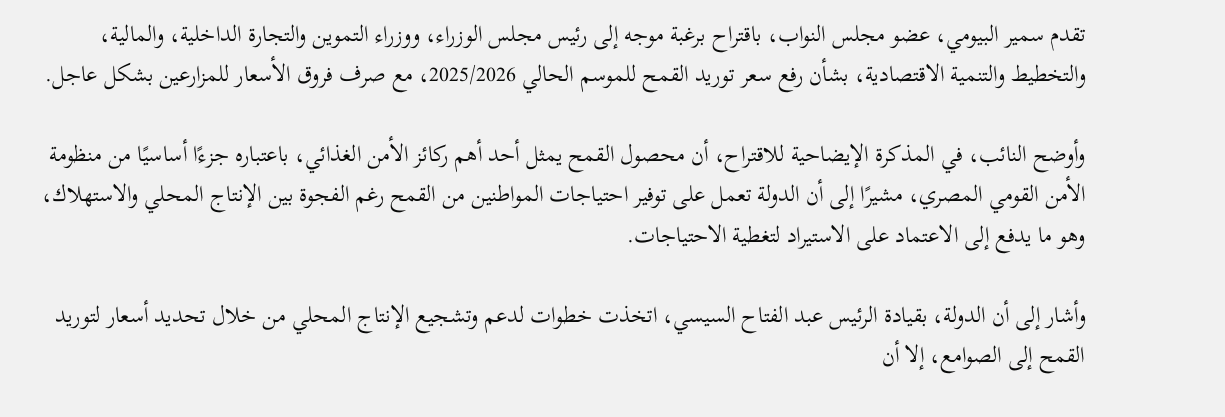تقدم سمير البيومي، عضو مجلس النواب، باقتراح برغبة موجه إلى رئيس مجلس الوزراء، ووزراء التموين والتجارة الداخلية، والمالية، والتخطيط والتنمية الاقتصادية، بشأن رفع سعر توريد القمح للموسم الحالي 2025/2026، مع صرف فروق الأسعار للمزارعين بشكل عاجل.

وأوضح النائب، في المذكرة الإيضاحية للاقتراح، أن محصول القمح يمثل أحد أهم ركائز الأمن الغذائي، باعتباره جزءًا أساسيًا من منظومة الأمن القومي المصري، مشيرًا إلى أن الدولة تعمل على توفير احتياجات المواطنين من القمح رغم الفجوة بين الإنتاج المحلي والاستهلاك، وهو ما يدفع إلى الاعتماد على الاستيراد لتغطية الاحتياجات.

وأشار إلى أن الدولة، بقيادة الرئيس عبد الفتاح السيسي، اتخذت خطوات لدعم وتشجيع الإنتاج المحلي من خلال تحديد أسعار لتوريد القمح إلى الصوامع، إلا أن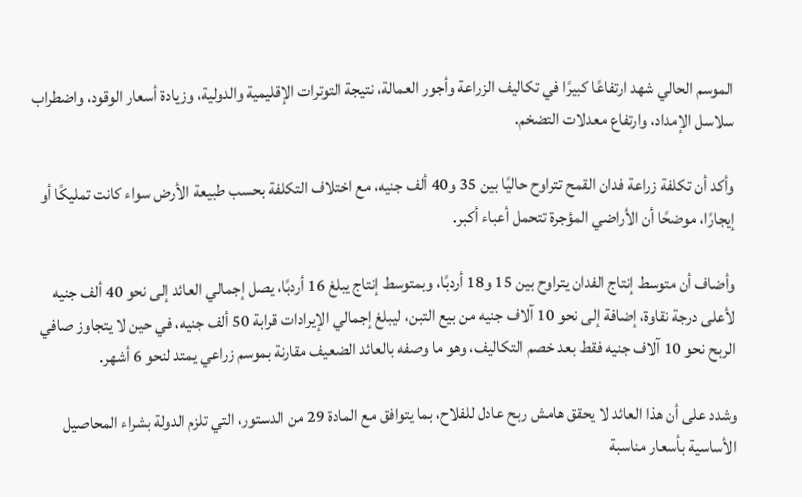الموسم الحالي شهد ارتفاعًا كبيرًا في تكاليف الزراعة وأجور العمالة، نتيجة التوترات الإقليمية والدولية، وزيادة أسعار الوقود، واضطراب سلاسل الإمداد، وارتفاع معدلات التضخم.

وأكد أن تكلفة زراعة فدان القمح تتراوح حاليًا بين 35 و40 ألف جنيه، مع اختلاف التكلفة بحسب طبيعة الأرض سواء كانت تمليكًا أو إيجارًا، موضحًا أن الأراضي المؤجرة تتحمل أعباء أكبر.

وأضاف أن متوسط إنتاج الفدان يتراوح بين 15 و18 أردبًا، وبمتوسط إنتاج يبلغ 16 أردبًا، يصل إجمالي العائد إلى نحو 40 ألف جنيه لأعلى درجة نقاوة، إضافة إلى نحو 10 آلاف جنيه من بيع التبن، ليبلغ إجمالي الإيرادات قرابة 50 ألف جنيه، في حين لا يتجاوز صافي الربح نحو 10 آلاف جنيه فقط بعد خصم التكاليف، وهو ما وصفه بالعائد الضعيف مقارنة بموسم زراعي يمتد لنحو 6 أشهر.

وشدد على أن هذا العائد لا يحقق هامش ربح عادل للفلاح، بما يتوافق مع المادة 29 من الدستور، التي تلزم الدولة بشراء المحاصيل الأساسية بأسعار مناسبة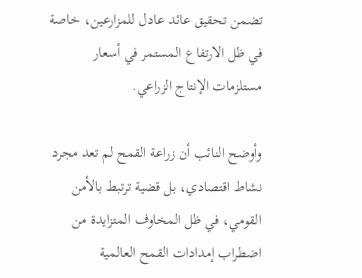تضمن تحقيق عائد عادل للمزارعين، خاصة في ظل الارتفاع المستمر في أسعار مستلزمات الإنتاج الزراعي.

وأوضح النائب أن زراعة القمح لم تعد مجرد نشاط اقتصادي، بل قضية ترتبط بالأمن القومي، في ظل المخاوف المتزايدة من اضطراب إمدادات القمح العالمية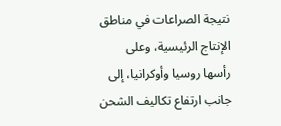نتيجة الصراعات في مناطق الإنتاج الرئيسية، وعلى رأسها روسيا وأوكرانيا، إلى جانب ارتفاع تكاليف الشحن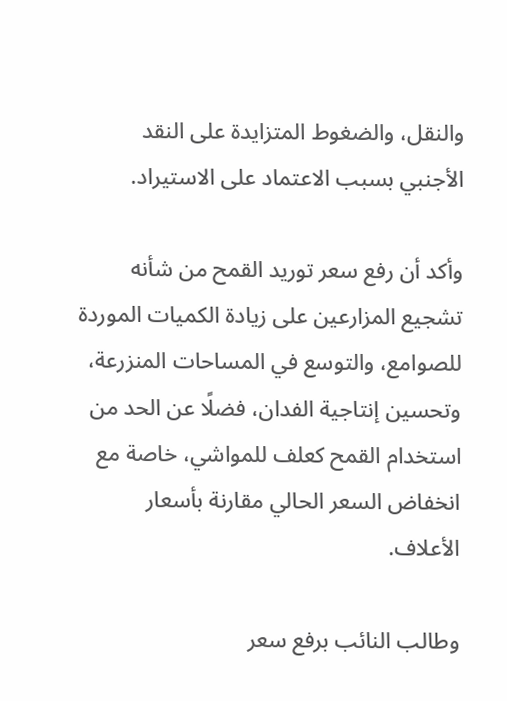والنقل، والضغوط المتزايدة على النقد الأجنبي بسبب الاعتماد على الاستيراد.

وأكد أن رفع سعر توريد القمح من شأنه تشجيع المزارعين على زيادة الكميات الموردة للصوامع، والتوسع في المساحات المنزرعة، وتحسين إنتاجية الفدان، فضلًا عن الحد من استخدام القمح كعلف للمواشي، خاصة مع انخفاض السعر الحالي مقارنة بأسعار الأعلاف.

وطالب النائب برفع سعر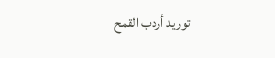توريد أردب القمح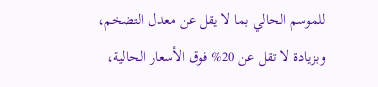للموسم الحالي بما لا يقل عن معدل التضخم، وبزيادة لا تقل عن 20% فوق الأسعار الحالية،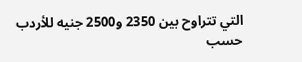التي تتراوح بين 2350 و2500 جنيه للأردب حسب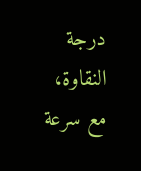درجة النقاوة، مع سرعة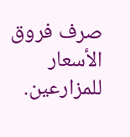صرف فروق الأسعار للمزارعين.